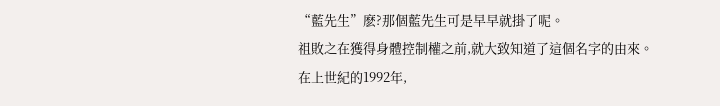“藍先生”麽?那個藍先生可是早早就掛了呢。
祖敗之在獲得身體控制權之前,就大致知道了這個名字的由來。
在上世紀的1992年,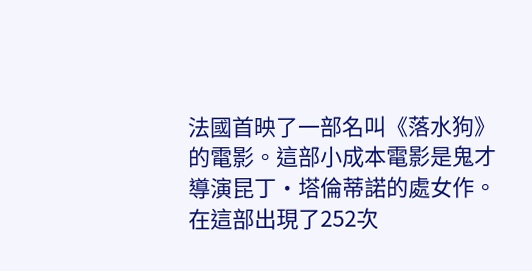法國首映了一部名叫《落水狗》的電影。這部小成本電影是鬼才導演昆丁·塔倫蒂諾的處女作。在這部出現了252次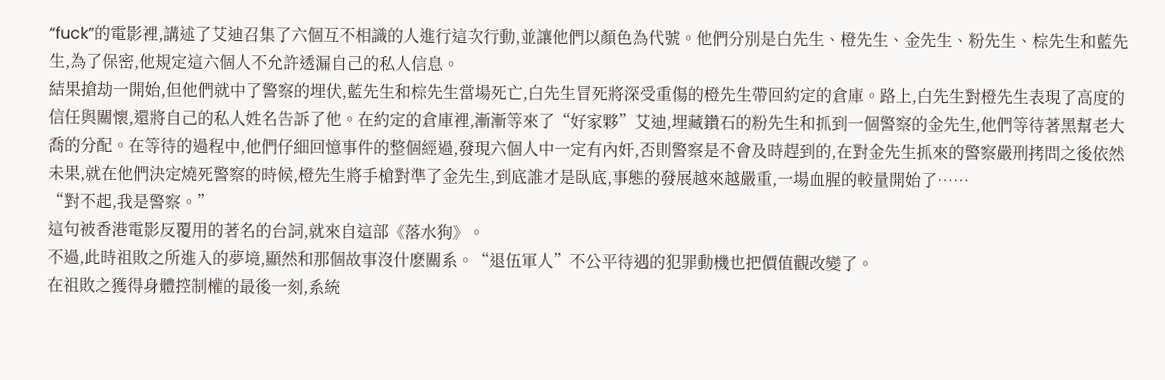“fuck”的電影裡,講述了艾迪召集了六個互不相識的人進行這次行動,並讓他們以顏色為代號。他們分別是白先生、橙先生、金先生、粉先生、棕先生和藍先生,為了保密,他規定這六個人不允許透漏自己的私人信息。
結果搶劫一開始,但他們就中了警察的埋伏,藍先生和棕先生當場死亡,白先生冒死將深受重傷的橙先生帶回約定的倉庫。路上,白先生對橙先生表現了高度的信任與關懷,還將自己的私人姓名告訴了他。在約定的倉庫裡,漸漸等來了“好家夥”艾迪,埋藏鑽石的粉先生和抓到一個警察的金先生,他們等待著黑幫老大喬的分配。在等待的過程中,他們仔細回憶事件的整個經過,發現六個人中一定有內奸,否則警察是不會及時趕到的,在對金先生抓來的警察嚴刑拷問之後依然未果,就在他們決定燒死警察的時候,橙先生將手槍對準了金先生,到底誰才是臥底,事態的發展越來越嚴重,一場血腥的較量開始了……
“對不起,我是警察。”
這句被香港電影反覆用的著名的台詞,就來自這部《落水狗》。
不過,此時祖敗之所進入的夢境,顯然和那個故事沒什麽關系。“退伍軍人”不公平待遇的犯罪動機也把價值觀改變了。
在祖敗之獲得身體控制權的最後一刻,系統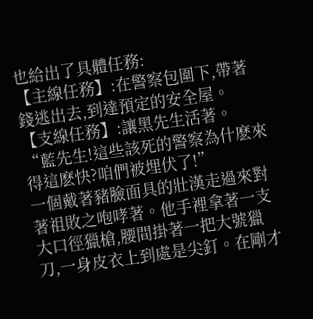也給出了具體任務:
【主線任務】:在警察包圍下,帶著錢逃出去,到達預定的安全屋。
【支線任務】:讓黑先生活著。
“藍先生!這些該死的警察為什麽來得這麽快?咱們被埋伏了!”
一個戴著豬臉面具的壯漢走過來對著祖敗之咆哮著。他手裡拿著一支大口徑獵槍,腰間掛著一把大號獵刀,一身皮衣上到處是尖釘。在剛才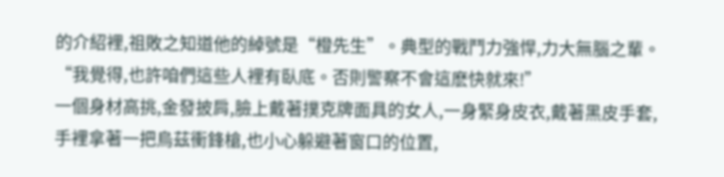的介紹裡,祖敗之知道他的綽號是“橙先生”。典型的戰鬥力強悍,力大無腦之輩。
“我覺得,也許咱們這些人裡有臥底。否則警察不會這麽快就來!”
一個身材高挑,金發披肩,臉上戴著撲克牌面具的女人,一身緊身皮衣,戴著黑皮手套,手裡拿著一把烏茲衝鋒槍,也小心躲避著窗口的位置,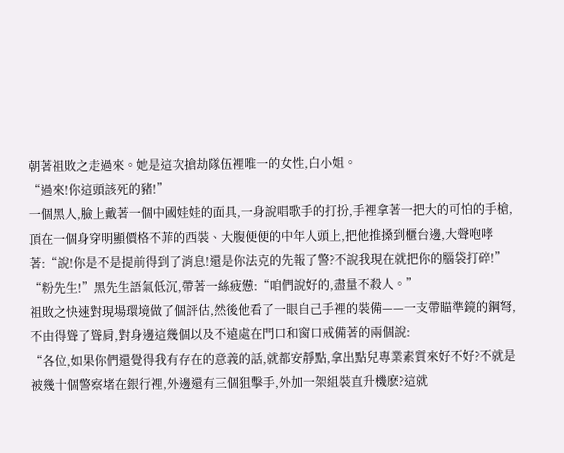朝著祖敗之走過來。她是這次搶劫隊伍裡唯一的女性,白小姐。
“過來!你這頭該死的豬!”
一個黑人,臉上戴著一個中國娃娃的面具,一身說唱歌手的打扮,手裡拿著一把大的可怕的手槍,頂在一個身穿明顯價格不菲的西裝、大腹便便的中年人頭上,把他推搡到櫃台邊,大聲咆哮著:“說!你是不是提前得到了消息!還是你法克的先報了警?不說我現在就把你的腦袋打碎!”
“粉先生!”黑先生語氣低沉,帶著一絲疲憊:“咱們說好的,盡量不殺人。”
祖敗之快速對現場環境做了個評估,然後他看了一眼自己手裡的裝備——一支帶瞄準鏡的鋼弩,不由得聳了聳肩,對身邊這幾個以及不遠處在門口和窗口戒備著的兩個說:
“各位,如果你們還覺得我有存在的意義的話,就都安靜點,拿出點兒專業素質來好不好?不就是被幾十個警察堵在銀行裡,外邊還有三個狙擊手,外加一架組裝直升機麽?這就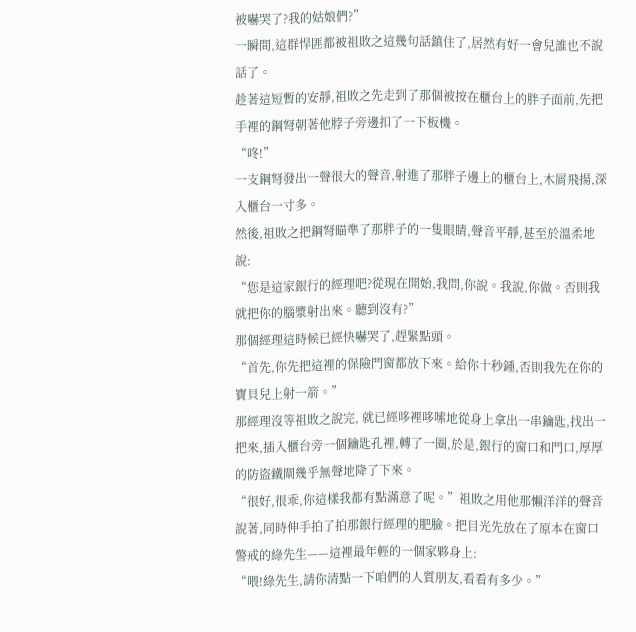被嚇哭了?我的姑娘們?”
一瞬間,這群悍匪都被祖敗之這幾句話鎮住了,居然有好一會兒誰也不說話了。
趁著這短暫的安靜,祖敗之先走到了那個被按在櫃台上的胖子面前,先把手裡的鋼弩朝著他脖子旁邊扣了一下板機。
“咚!”
一支鋼弩發出一聲很大的聲音,射進了那胖子邊上的櫃台上,木屑飛揚,深入櫃台一寸多。
然後,祖敗之把鋼弩瞄準了那胖子的一隻眼睛,聲音平靜,甚至於溫柔地說:
“您是這家銀行的經理吧?從現在開始,我問,你說。我說,你做。否則我就把你的腦漿射出來。聽到沒有?”
那個經理這時候已經快嚇哭了,趕緊點頭。
“首先,你先把這裡的保險門窗都放下來。給你十秒鍾,否則我先在你的寶貝兒上射一箭。”
那經理沒等祖敗之說完, 就已經哆裡哆嗦地從身上拿出一串鑰匙,找出一把來,插入櫃台旁一個鑰匙孔裡,轉了一圈,於是,銀行的窗口和門口,厚厚的防盜鐵閘幾乎無聲地降了下來。
“很好,很乖,你這樣我都有點滿意了呢。”祖敗之用他那懶洋洋的聲音說著,同時伸手拍了拍那銀行經理的肥臉。把目光先放在了原本在窗口警戒的綠先生——這裡最年輕的一個家夥身上:
“喂!綠先生,請你清點一下咱們的人質朋友,看看有多少。”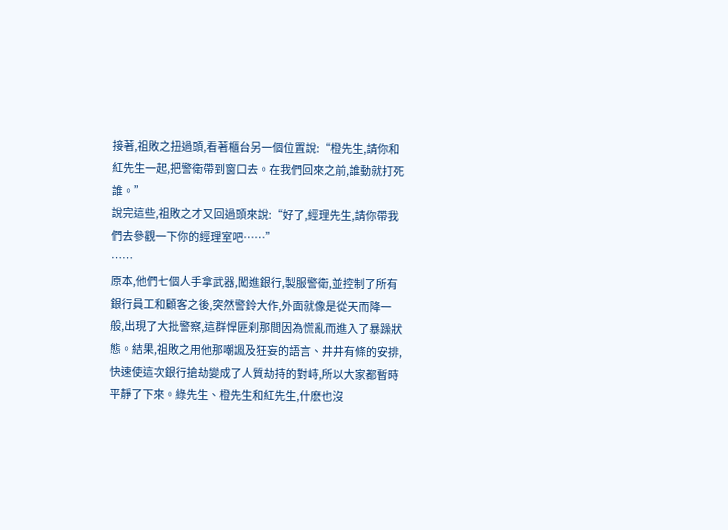接著,祖敗之扭過頭,看著櫃台另一個位置說:“橙先生,請你和紅先生一起,把警衛帶到窗口去。在我們回來之前,誰動就打死誰。”
說完這些,祖敗之才又回過頭來說:“好了,經理先生,請你帶我們去參觀一下你的經理室吧……”
……
原本,他們七個人手拿武器,闖進銀行,製服警衛,並控制了所有銀行員工和顧客之後,突然警鈴大作,外面就像是從天而降一般,出現了大批警察,這群悍匪刹那間因為慌亂而進入了暴躁狀態。結果,祖敗之用他那嘲諷及狂妄的語言、井井有條的安排,快速使這次銀行搶劫變成了人質劫持的對峙,所以大家都暫時平靜了下來。綠先生、橙先生和紅先生,什麽也沒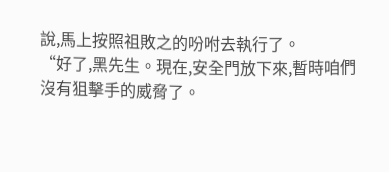說,馬上按照祖敗之的吩咐去執行了。
“好了,黑先生。現在,安全門放下來,暫時咱們沒有狙擊手的威脅了。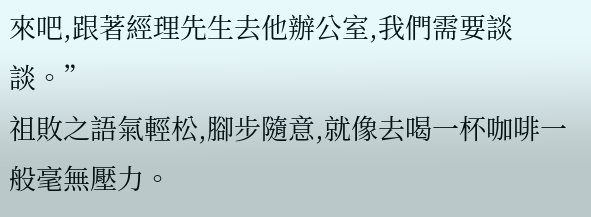來吧,跟著經理先生去他辦公室,我們需要談談。”
祖敗之語氣輕松,腳步隨意,就像去喝一杯咖啡一般毫無壓力。